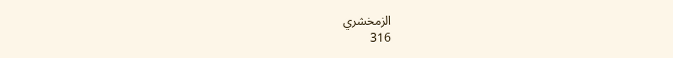الزمخشري
316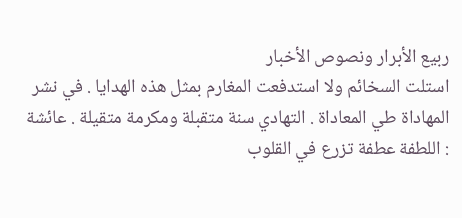ربيع الأبرار ونصوص الأخبار
استلت السخائم ولا استدفعت المغارم بمثل هذه الهدايا . في نشر المهاداة طي المعاداة . التهادي سنة متقبلة ومكرمة متقيلة . عائشة : اللطفة عطفة تزرع في القلوب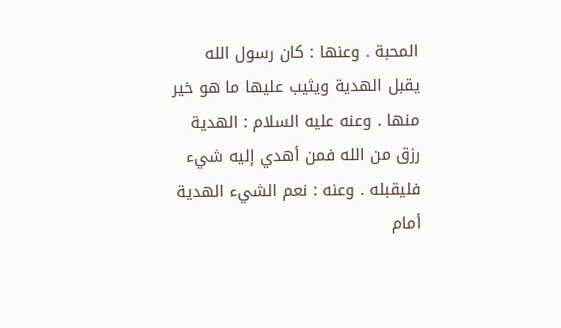المحبة . وعنها : كان رسول الله يقبل الهدية ويثيب عليها ما هو خير منها . وعنه عليه السلام : الهدية رزق من الله فمن أهدي إليه شيء فليقبله . وعنه : نعم الشيء الهدية أمام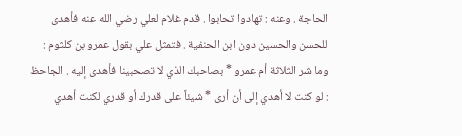الحاجة . وعنه : تهادوا تحابوا . قدم غلام لعلي رضي الله عنه فأهدى للحسن والحسين دون ابن الحنفية . فتمثل علي بقول عمرو بن كلثوم : وما شر الثلاثة أم عمرو * بصاحبك الذي لا تصحبينا فأهدى إليه . الجاحظ : لو كنت لا أهدي إلى أن أرى * شيئاً على قدرك أو قدري لكنت أهدي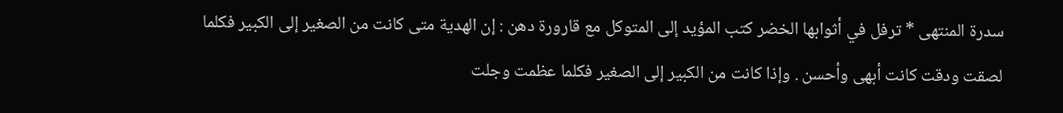سدرة المنتهى * ترفل في أثوابها الخضر كتب المؤيد إلى المتوكل مع قارورة دهن : إن الهدية متى كانت من الصغير إلى الكبير فكلما لصقت ودقت كانت أبهى وأحسن . وإذا كانت من الكبير إلى الصغير فكلما عظمت وجلت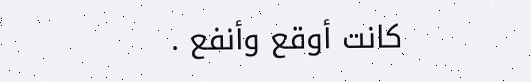كانت أوقع وأنفع .